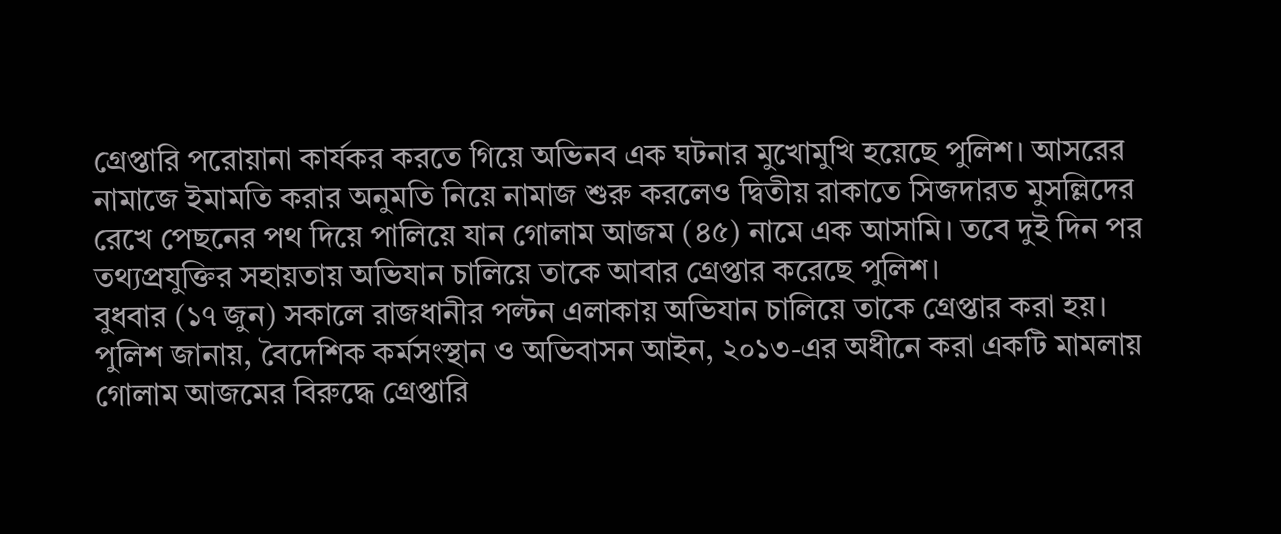গ্রেপ্তারি পরোয়ানা কার্যকর করতে গিয়ে অভিনব এক ঘটনার মুখোমুখি হয়েছে পুলিশ। আসরের নামাজে ইমামতি করার অনুমতি নিয়ে নামাজ শুরু করলেও দ্বিতীয় রাকাতে সিজদারত মুসল্লিদের রেখে পেছনের পথ দিয়ে পালিয়ে যান গোলাম আজম (৪৫) নামে এক আসামি। তবে দুই দিন পর তথ্যপ্রযুক্তির সহায়তায় অভিযান চালিয়ে তাকে আবার গ্রেপ্তার করেছে পুলিশ।
বুধবার (১৭ জুন) সকালে রাজধানীর পল্টন এলাকায় অভিযান চালিয়ে তাকে গ্রেপ্তার করা হয়।
পুলিশ জানায়, বৈদেশিক কর্মসংস্থান ও অভিবাসন আইন, ২০১৩-এর অধীনে করা একটি মামলায় গোলাম আজমের বিরুদ্ধে গ্রেপ্তারি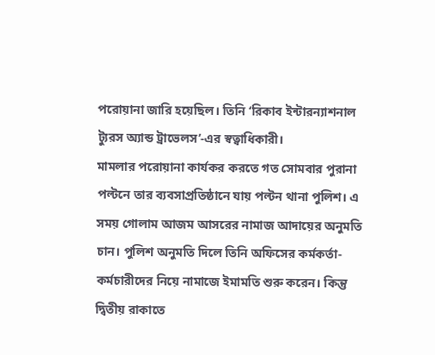পরোয়ানা জারি হয়েছিল। তিনি ‘রিকাব ইন্টারন্যাশনাল ট্যুরস অ্যান্ড ট্রাভেলস’-এর স্বত্বাধিকারী।
মামলার পরোয়ানা কার্যকর করতে গত সোমবার পুরানা পল্টনে তার ব্যবসাপ্রতিষ্ঠানে যায় পল্টন থানা পুলিশ। এ সময় গোলাম আজম আসরের নামাজ আদায়ের অনুমতি চান। পুলিশ অনুমতি দিলে তিনি অফিসের কর্মকর্তা-কর্মচারীদের নিয়ে নামাজে ইমামতি শুরু করেন। কিন্তু দ্বিতীয় রাকাতে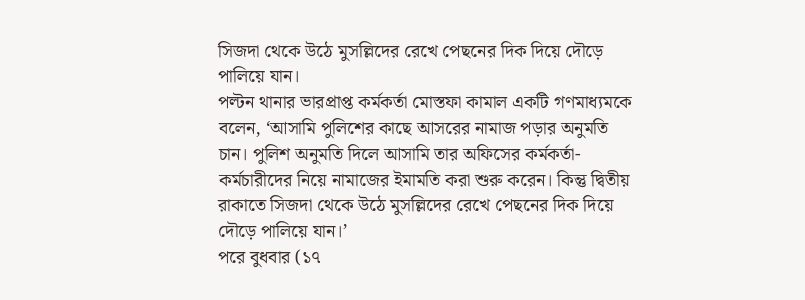সিজদা থেকে উঠে মুসল্লিদের রেখে পেছনের দিক দিয়ে দৌড়ে পালিয়ে যান।
পল্টন থানার ভারপ্রাপ্ত কর্মকর্তা মোস্তফা কামাল একটি গণমাধ্যমকে বলেন, ‘আসামি পুলিশের কাছে আসরের নামাজ পড়ার অনুমতি চান। পুলিশ অনুমতি দিলে আসামি তার অফিসের কর্মকর্তা-কর্মচারীদের নিয়ে নামাজের ইমামতি করা শুরু করেন। কিন্তু দ্বিতীয় রাকাতে সিজদা থেকে উঠে মুসল্লিদের রেখে পেছনের দিক দিয়ে দৌড়ে পালিয়ে যান।’
পরে বুধবার (১৭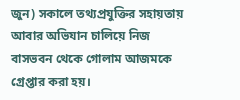জুন) সকালে তথ্যপ্রযুক্তির সহায়তায় আবার অভিযান চালিয়ে নিজ বাসভবন থেকে গোলাম আজমকে গ্রেপ্তার করা হয়।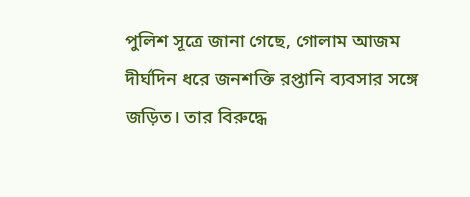পুলিশ সূত্রে জানা গেছে, গোলাম আজম দীর্ঘদিন ধরে জনশক্তি রপ্তানি ব্যবসার সঙ্গে জড়িত। তার বিরুদ্ধে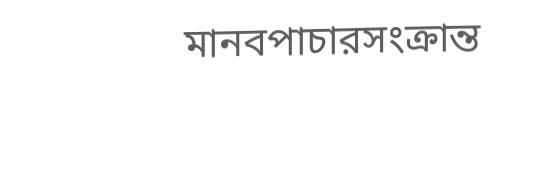মানবপাচারসংক্রান্ত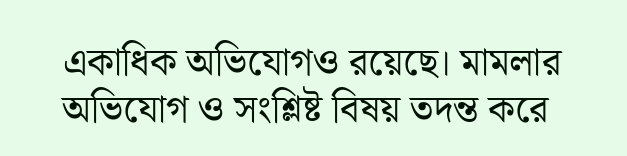একাধিক অভিযোগও রয়েছে। মামলার অভিযোগ ও সংশ্লিষ্ট বিষয় তদন্ত করে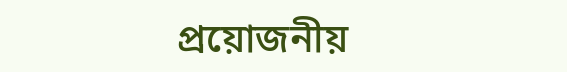প্রয়োজনীয়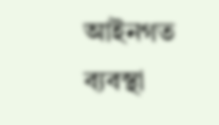আইনগত ব্যবস্থা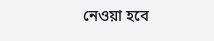নেওয়া হবে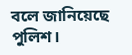বলে জানিয়েছে পুলিশ।